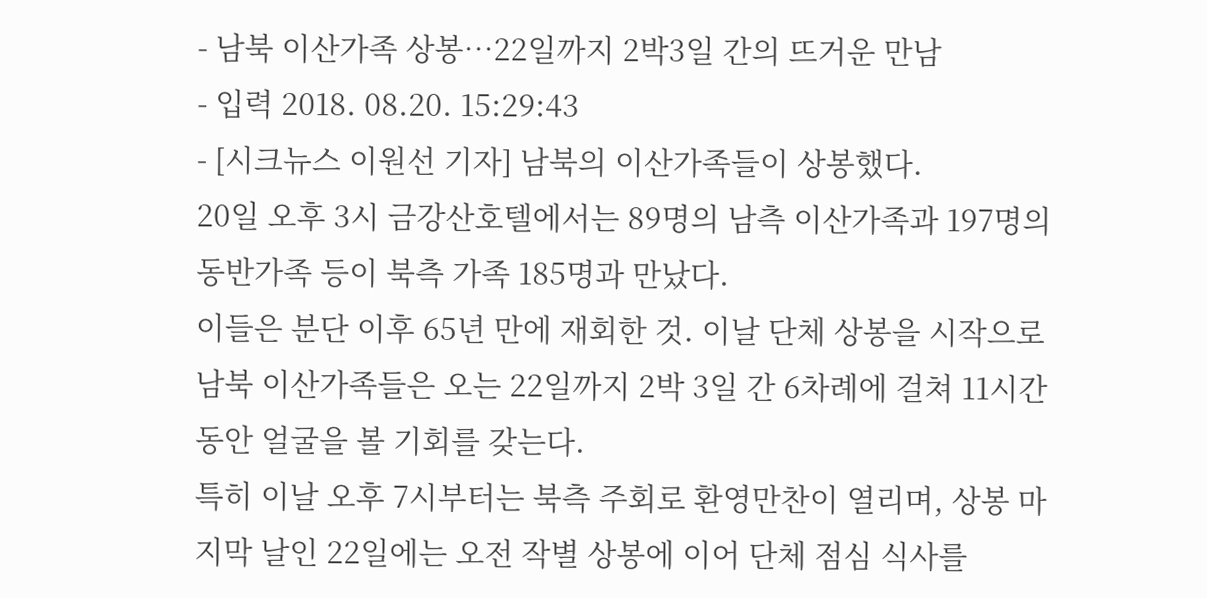- 남북 이산가족 상봉…22일까지 2박3일 간의 뜨거운 만남
- 입력 2018. 08.20. 15:29:43
- [시크뉴스 이원선 기자] 남북의 이산가족들이 상봉했다.
20일 오후 3시 금강산호텔에서는 89명의 남측 이산가족과 197명의 동반가족 등이 북측 가족 185명과 만났다.
이들은 분단 이후 65년 만에 재회한 것. 이날 단체 상봉을 시작으로 남북 이산가족들은 오는 22일까지 2박 3일 간 6차례에 걸쳐 11시간 동안 얼굴을 볼 기회를 갖는다.
특히 이날 오후 7시부터는 북측 주회로 환영만찬이 열리며, 상봉 마지막 날인 22일에는 오전 작별 상봉에 이어 단체 점심 식사를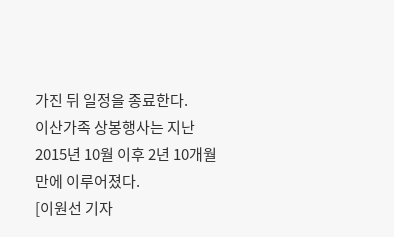가진 뒤 일정을 종료한다.
이산가족 상봉행사는 지난 2015년 10월 이후 2년 10개월 만에 이루어졌다.
[이원선 기자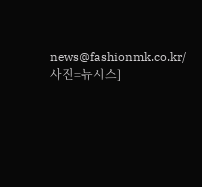news@fashionmk.co.kr/ 사진=뉴시스]